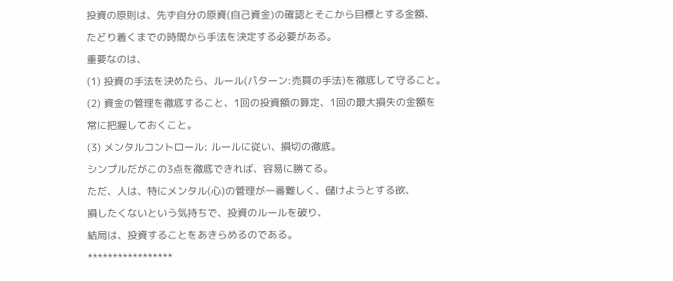投資の原則は、先ず自分の原資(自己資金)の確認とそこから目標とする金額、
たどり着くまでの時間から手法を決定する必要がある。
重要なのは、
(1) 投資の手法を決めたら、ルール(パターン:売買の手法)を徹底して守ること。
(2) 資金の管理を徹底すること、1回の投資額の算定、1回の最大損失の金額を
常に把握しておくこと。
(3) メンタルコントロール: ルールに従い、損切の徹底。
シンプルだがこの3点を徹底できれば、容易に勝てる。
ただ、人は、特にメンタル(心)の管理が一番難しく、儲けようとする欲、
損したくないという気持ちで、投資のルールを破り、
結局は、投資することをあきらめるのである。
*****************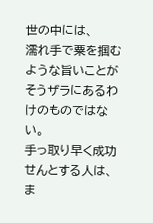世の中には、
濡れ手で粟を掴むような旨いことが
そうザラにあるわけのものではない。
手っ取り早く成功せんとする人は、
ま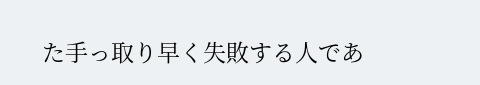た手っ取り早く失敗する人であ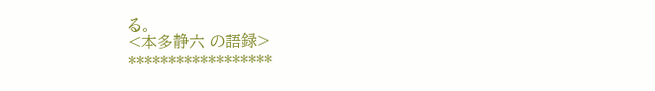る。
<本多静六 の語録>
******************